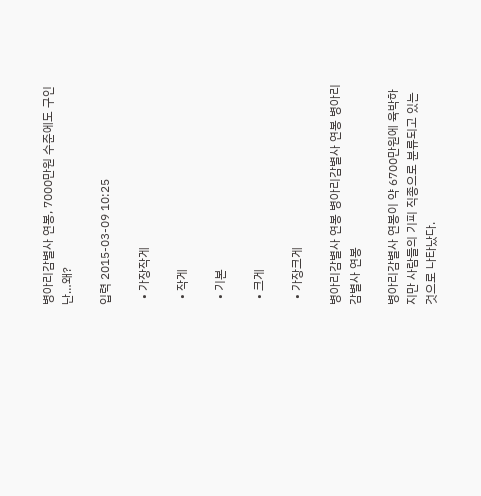병아리감별사 연봉, 7000만원 수준에도 구인난…왜?

입력 2015-03-09 10:25

  • 가장작게

  • 작게

  • 기본

  • 크게

  • 가장크게

병아리감별사 연봉 병아리감별사 연봉 병아리감별사 연봉

병아리감별사 연봉이 약 6700만원에 육박하지만 사람들의 기피 직종으로 분류되고 있는 것으로 나타났다.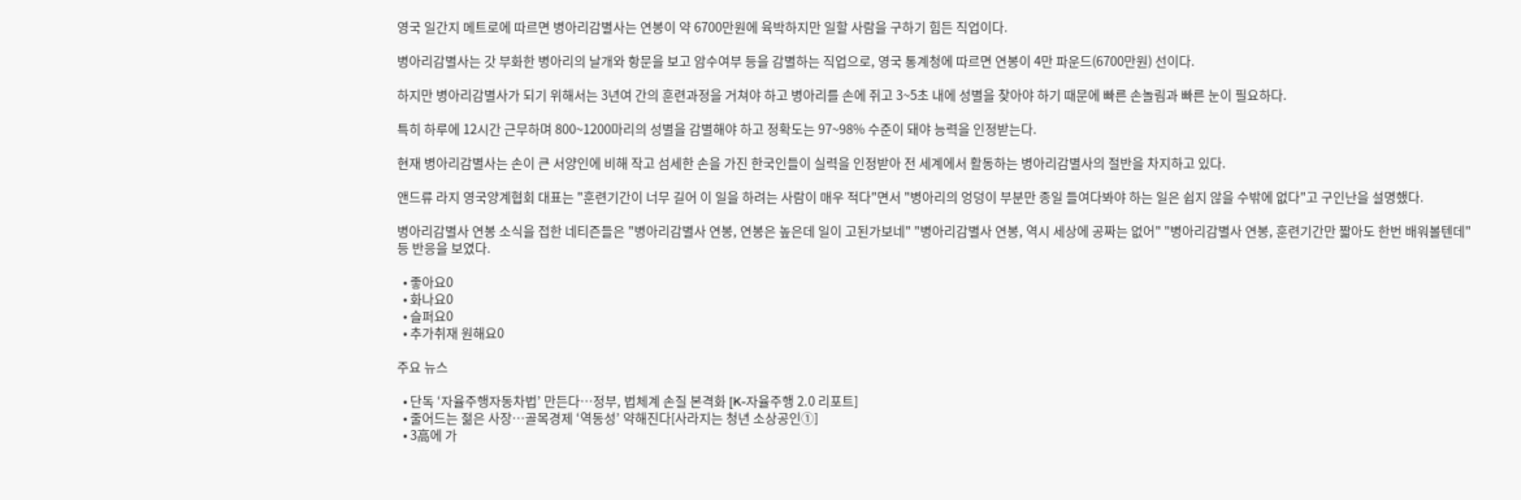영국 일간지 메트로에 따르면 병아리감별사는 연봉이 약 6700만원에 육박하지만 일할 사람을 구하기 힘든 직업이다.

병아리감별사는 갓 부화한 병아리의 날개와 항문을 보고 암수여부 등을 감별하는 직업으로, 영국 통계청에 따르면 연봉이 4만 파운드(6700만원) 선이다.

하지만 병아리감별사가 되기 위해서는 3년여 간의 훈련과정을 거쳐야 하고 병아리를 손에 쥐고 3~5초 내에 성별을 찾아야 하기 때문에 빠른 손놀림과 빠른 눈이 필요하다.

특히 하루에 12시간 근무하며 800~1200마리의 성별을 감별해야 하고 정확도는 97~98% 수준이 돼야 능력을 인정받는다.

현재 병아리감별사는 손이 큰 서양인에 비해 작고 섬세한 손을 가진 한국인들이 실력을 인정받아 전 세계에서 활동하는 병아리감별사의 절반을 차지하고 있다.

앤드류 라지 영국양계협회 대표는 "훈련기간이 너무 길어 이 일을 하려는 사람이 매우 적다"면서 "병아리의 엉덩이 부분만 종일 들여다봐야 하는 일은 쉽지 않을 수밖에 없다"고 구인난을 설명했다.

병아리감별사 연봉 소식을 접한 네티즌들은 "병아리감별사 연봉, 연봉은 높은데 일이 고된가보네" "병아리감별사 연봉, 역시 세상에 공짜는 없어" "병아리감별사 연봉, 훈련기간만 짧아도 한번 배워볼텐데" 등 반응을 보였다.

  • 좋아요0
  • 화나요0
  • 슬퍼요0
  • 추가취재 원해요0

주요 뉴스

  • 단독 ‘자율주행자동차법’ 만든다…정부, 법체계 손질 본격화 [K-자율주행 2.0 리포트]
  • 줄어드는 젊은 사장…골목경제 ‘역동성’ 약해진다[사라지는 청년 소상공인①]
  • 3高에 가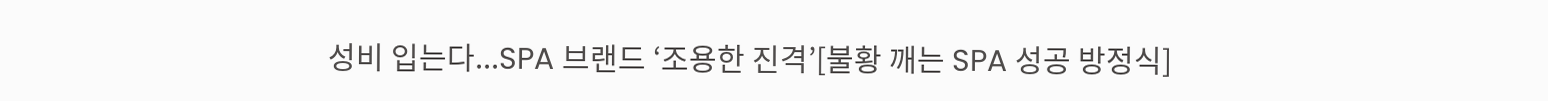성비 입는다...SPA 브랜드 ‘조용한 진격’[불황 깨는 SPA 성공 방정식]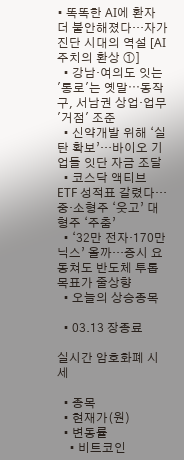• 똑똑한 AI에 환자 더 불안해졌다…자가진단 시대의 역설 [AI 주치의 환상 ①]
  • 강남·여의도 잇는 '통로'는 옛말⋯동작구, 서남권 상업·업무 '거점' 조준
  • 신약개발 위해 ‘실탄 확보’…바이오 기업들 잇단 자금 조달
  • 코스닥 액티브 ETF 성적표 갈렸다…중·소형주 ‘웃고’ 대형주 ‘주춤’
  • ‘32만 전자·170만 닉스’ 올까…증시 요동쳐도 반도체 투톱 목표가 줄상향
  • 오늘의 상승종목

  • 03.13 장종료

실시간 암호화폐 시세

  • 종목
  • 현재가(원)
  • 변동률
    • 비트코인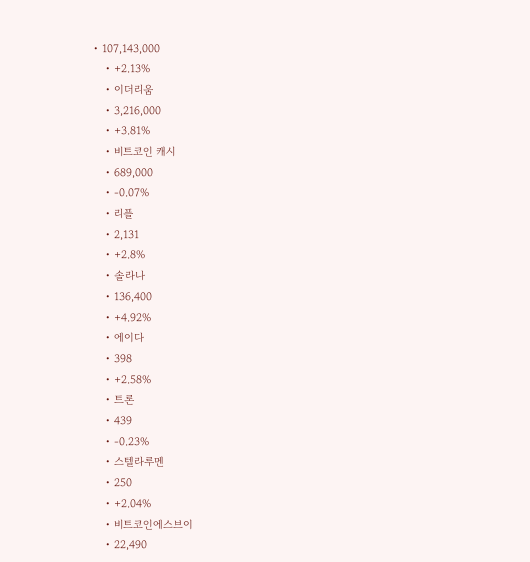• 107,143,000
    • +2.13%
    • 이더리움
    • 3,216,000
    • +3.81%
    • 비트코인 캐시
    • 689,000
    • -0.07%
    • 리플
    • 2,131
    • +2.8%
    • 솔라나
    • 136,400
    • +4.92%
    • 에이다
    • 398
    • +2.58%
    • 트론
    • 439
    • -0.23%
    • 스텔라루멘
    • 250
    • +2.04%
    • 비트코인에스브이
    • 22,490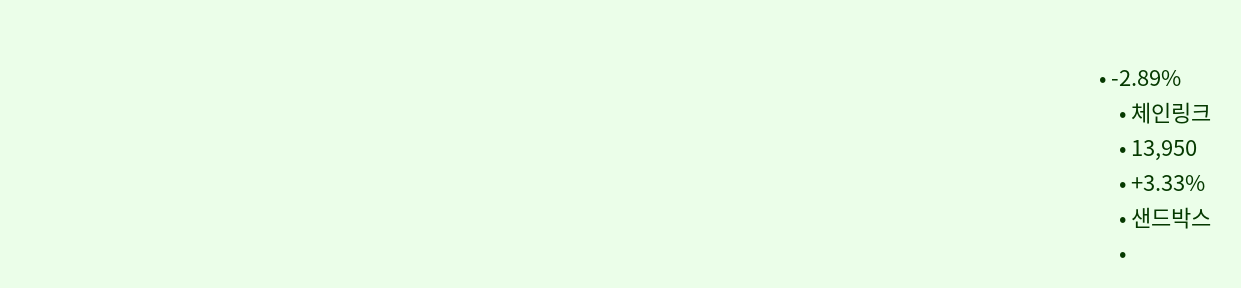• -2.89%
    • 체인링크
    • 13,950
    • +3.33%
    • 샌드박스
    •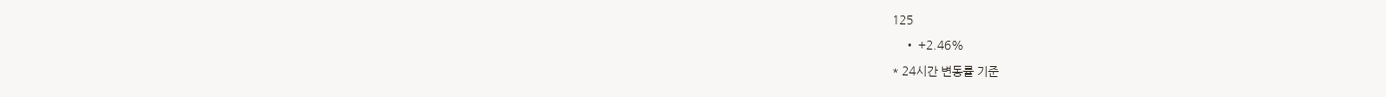125
    • +2.46%
* 24시간 변동률 기준